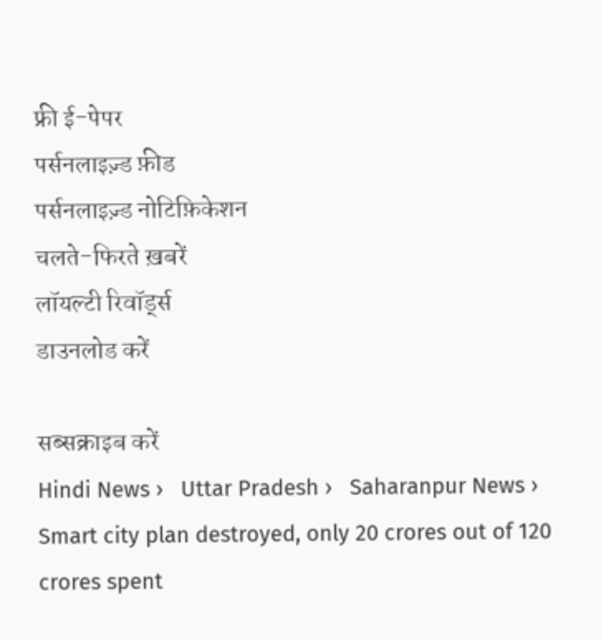फ्री ई-पेपर
पर्सनलाइज़्ड फ़ीड
पर्सनलाइज़्ड नोटिफ़िकेशन
चलते-फिरते ख़बरें
लॉयल्टी रिवॉर्ड्स
डाउनलोड करें

सब्सक्राइब करें
Hindi News ›   Uttar Pradesh ›   Saharanpur News ›   Smart city plan destroyed, only 20 crores out of 120 crores spent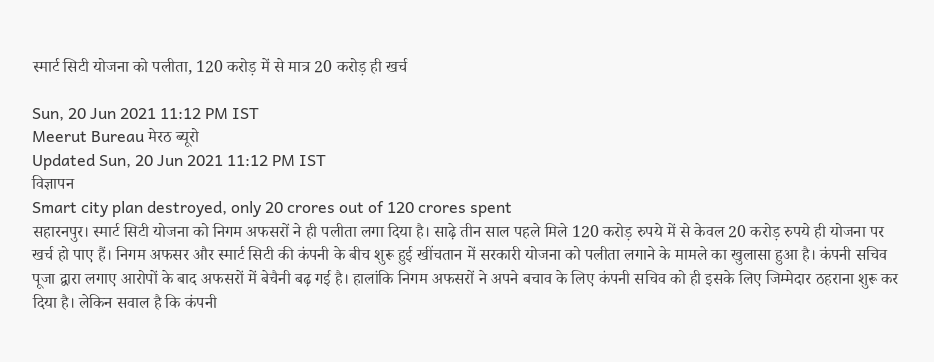स्मार्ट सिटी योजना को पलीता, 120 करोड़ में से मात्र 20 करोड़ ही खर्च

Sun, 20 Jun 2021 11:12 PM IST
Meerut Bureau मेरठ ब्यूरो
Updated Sun, 20 Jun 2021 11:12 PM IST
विज्ञापन
Smart city plan destroyed, only 20 crores out of 120 crores spent
सहारनपुर। स्मार्ट सिटी योजना को निगम अफसरों ने ही पलीता लगा दिया है। साढ़े तीन साल पहले मिले 120 करोड़ रुपये में से केवल 20 करोड़ रुपये ही योजना पर खर्च हो पाए हैं। निगम अफसर और स्मार्ट सिटी की कंपनी के बीच शुरू हुई खींचतान में सरकारी योजना को पलीता लगाने के मामले का खुलासा हुआ है। कंपनी सचिव पूजा द्वारा लगाए आरोपों के बाद अफसरों में बेचैनी बढ़ गई है। हालांकि निगम अफसरों ने अपने बचाव के लिए कंपनी सचिव को ही इसके लिए जिम्मेदार ठहराना शुरू कर दिया है। लेकिन सवाल है कि कंपनी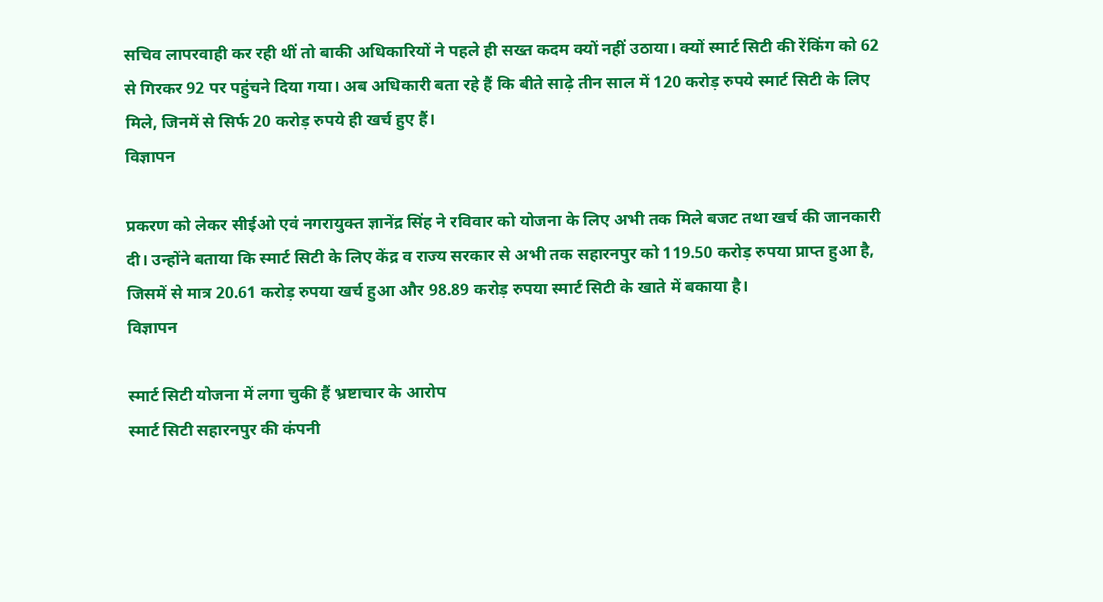सचिव लापरवाही कर रही थीं तो बाकी अधिकारियों ने पहले ही सख्त कदम क्यों नहीं उठाया। क्यों स्मार्ट सिटी की रेंकिंग को 62 से गिरकर 92 पर पहुंचने दिया गया। अब अधिकारी बता रहे हैं कि बीते साढ़े तीन साल में 120 करोड़ रुपये स्मार्ट सिटी के लिए मिले, जिनमें से सिर्फ 20 करोड़ रुपये ही खर्च हुए हैं।
विज्ञापन

प्रकरण को लेकर सीईओ एवं नगरायुक्त ज्ञानेंद्र सिंह ने रविवार को योजना के लिए अभी तक मिले बजट तथा खर्च की जानकारी दी। उन्होंने बताया कि स्मार्ट सिटी के लिए केंद्र व राज्य सरकार से अभी तक सहारनपुर को 119.50 करोड़ रुपया प्राप्त हुआ है, जिसमें से मात्र 20.61 करोड़ रुपया खर्च हुआ और 98.89 करोड़ रुपया स्मार्ट सिटी के खाते में बकाया है।
विज्ञापन

स्मार्ट सिटी योजना में लगा चुकी हैं भ्रष्टाचार के आरोप
स्मार्ट सिटी सहारनपुर की कंपनी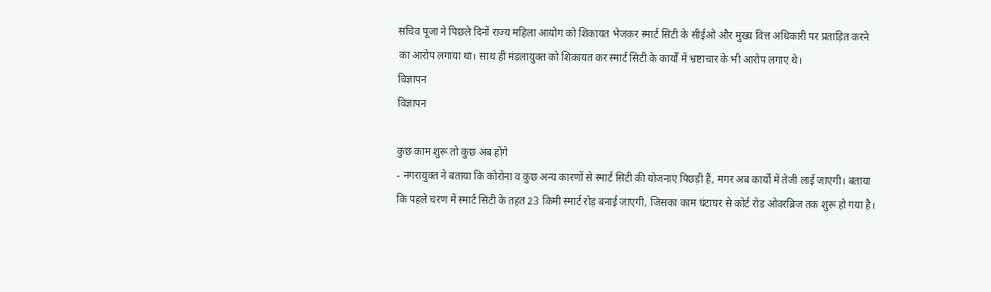सचिव पूजा ने पिछले दिनों राज्य महिला आयोग को शिकायत भेजकर स्मार्ट सिटी के सीईओ और मुख्य वित्त अधिकारी पर प्रताड़ित करने का आरोप लगाया था। साथ ही मंडलायुक्त को शिकायत कर स्मार्ट सिटी के कार्यों में भ्रष्टाचार के भी आरोप लगाए थे।
विज्ञापन
विज्ञापन

कुछ काम शुरू तो कुछ अब होंगे
- नगरायुक्त ने बताया कि कोरोना व कुछ अन्य कारणों से स्मार्ट सिटी की योजनाएं पिछड़ी हैं, मगर अब कार्यों में तेजी लाई जाएगी। बताया कि पहले चरण में स्मार्ट सिटी के तहत 23 किमी स्मार्ट रोड़ बनाई जाएगी, जिसका काम घंटाघर से कोर्ट रोड ओवरब्रिज तक शुरू हो गया है।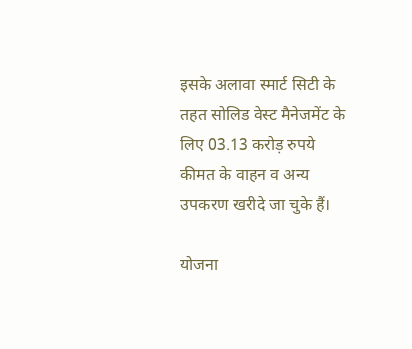इसके अलावा स्मार्ट सिटी के तहत सोलिड वेस्ट मैनेजमेंट के लिए 03.13 करोड़ रुपये कीमत के वाहन व अन्य उपकरण खरीदे जा चुके हैं।

योजना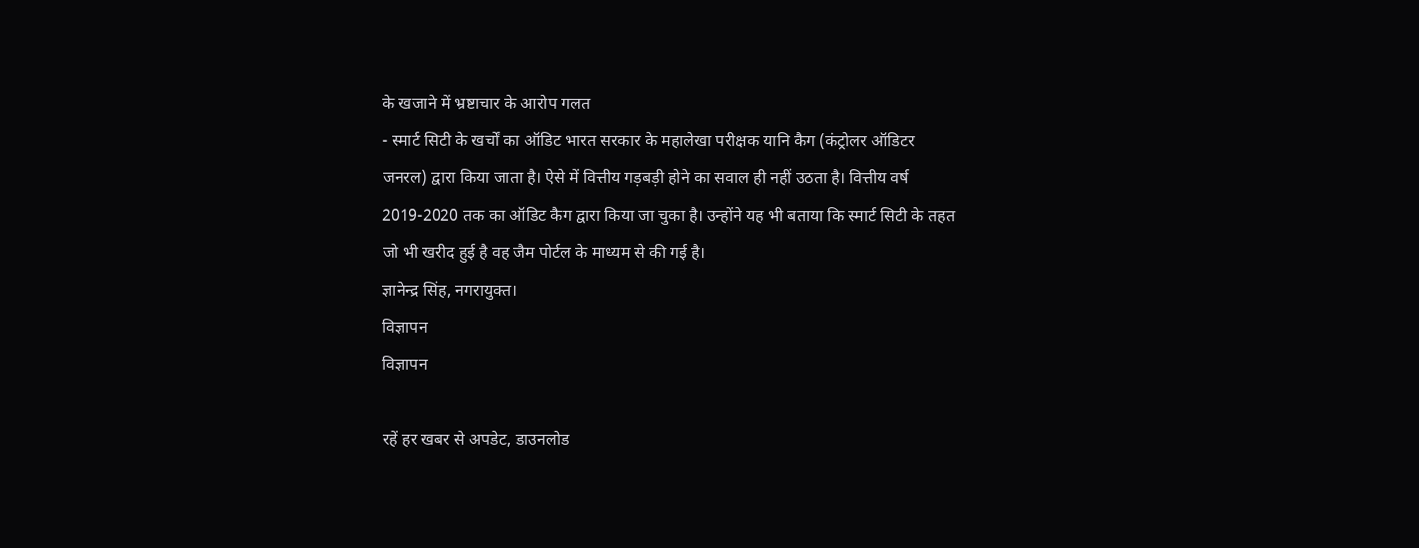के खजाने में भ्रष्टाचार के आरोप गलत
- स्मार्ट सिटी के खर्चों का ऑडिट भारत सरकार के महालेखा परीक्षक यानि कैग (कंट्रोलर ऑडिटर जनरल) द्वारा किया जाता है। ऐसे में वित्तीय गड़बड़ी होने का सवाल ही नहीं उठता है। वित्तीय वर्ष 2019-2020 तक का ऑडिट कैग द्वारा किया जा चुका है। उन्होंने यह भी बताया कि स्मार्ट सिटी के तहत जो भी खरीद हुई है वह जैम पोर्टल के माध्यम से की गई है।
ज्ञानेन्द्र सिंह, नगरायुक्त।
विज्ञापन
विज्ञापन

रहें हर खबर से अपडेट, डाउनलोड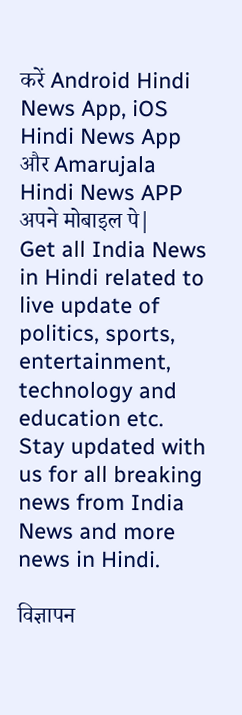करें Android Hindi News App, iOS Hindi News App और Amarujala Hindi News APP अपने मोबाइल पे|
Get all India News in Hindi related to live update of politics, sports, entertainment, technology and education etc. Stay updated with us for all breaking news from India News and more news in Hindi.

विज्ञापन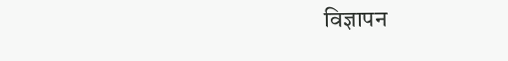विज्ञापन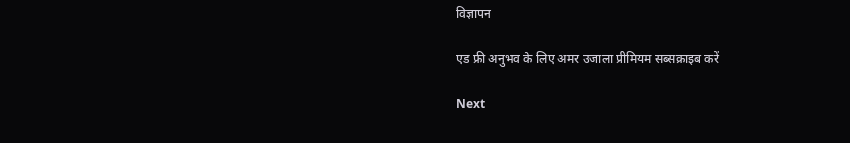विज्ञापन

एड फ्री अनुभव के लिए अमर उजाला प्रीमियम सब्सक्राइब करें

Next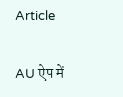Article

AU ऐप में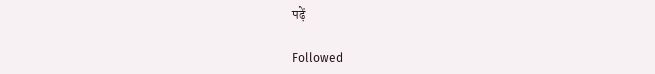पढ़ें

Followed